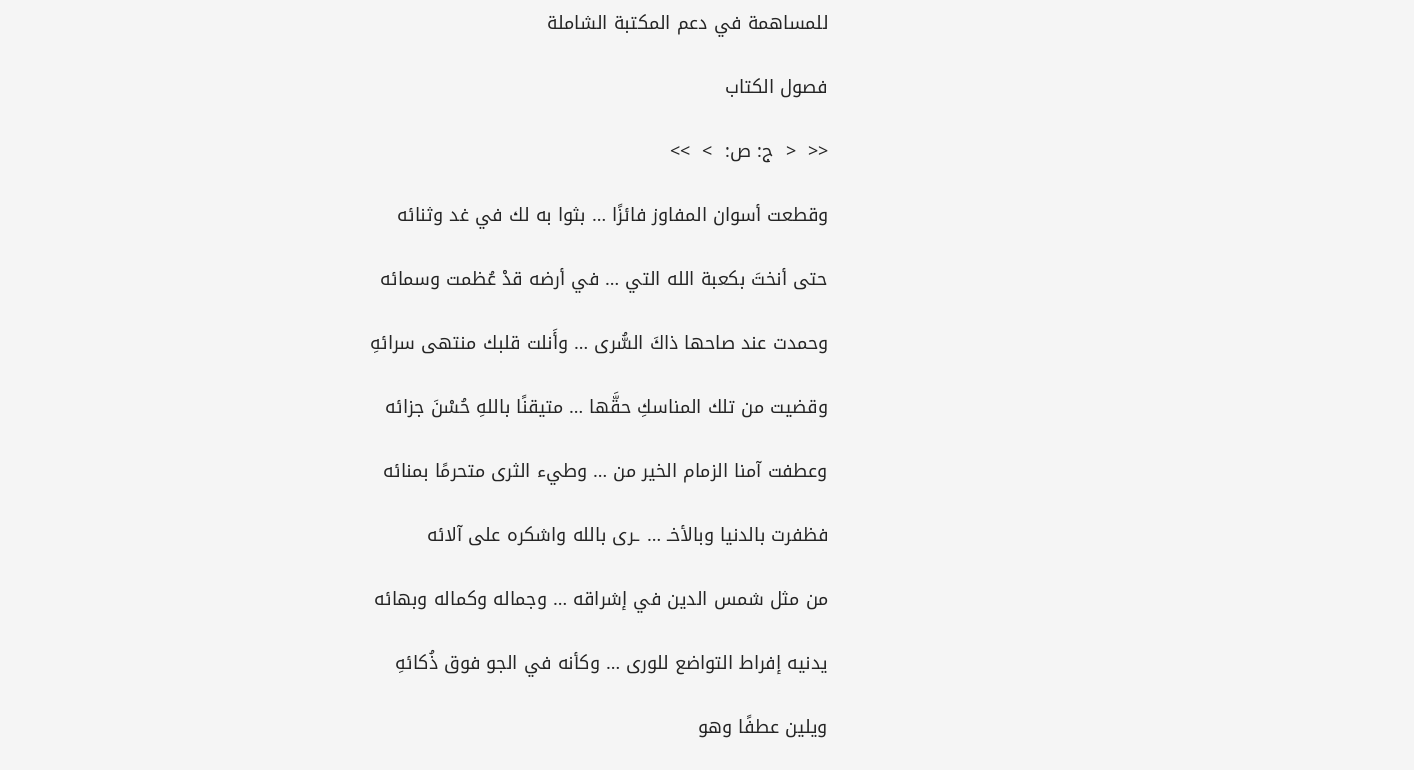للمساهمة في دعم المكتبة الشاملة

فصول الكتاب

<<  <  ج: ص:  >  >>

وقطعت أسوان المفاوز فائزًا … بثوا به لك في غد وثنائه

حتى أنختَ بكعبة الله التي … في أرضه قدْ عُظمت وسمائه

وحمدت عند صاحها ذاكَ السُّرى … وأَنلت قلبك منتهى سرائهِ

وقضيت من تلك المناسكِ حقَّها … متيقنًا باللهِ حُسْنَ جزائه

وعطفت آمنا الزمام الخير من … وطيء الثرى متحرمًا بمنائه

فظفرت بالدنيا وبالأخـ … ـرى بالله واشكره على آلائه

من مثل شمس الدين في إشراقه … وجماله وكماله وبهائه

يدنيه إفراط التواضع للورى … وكأنه في الجو فوق ذُكائهِ

ويلين عطفًا وهو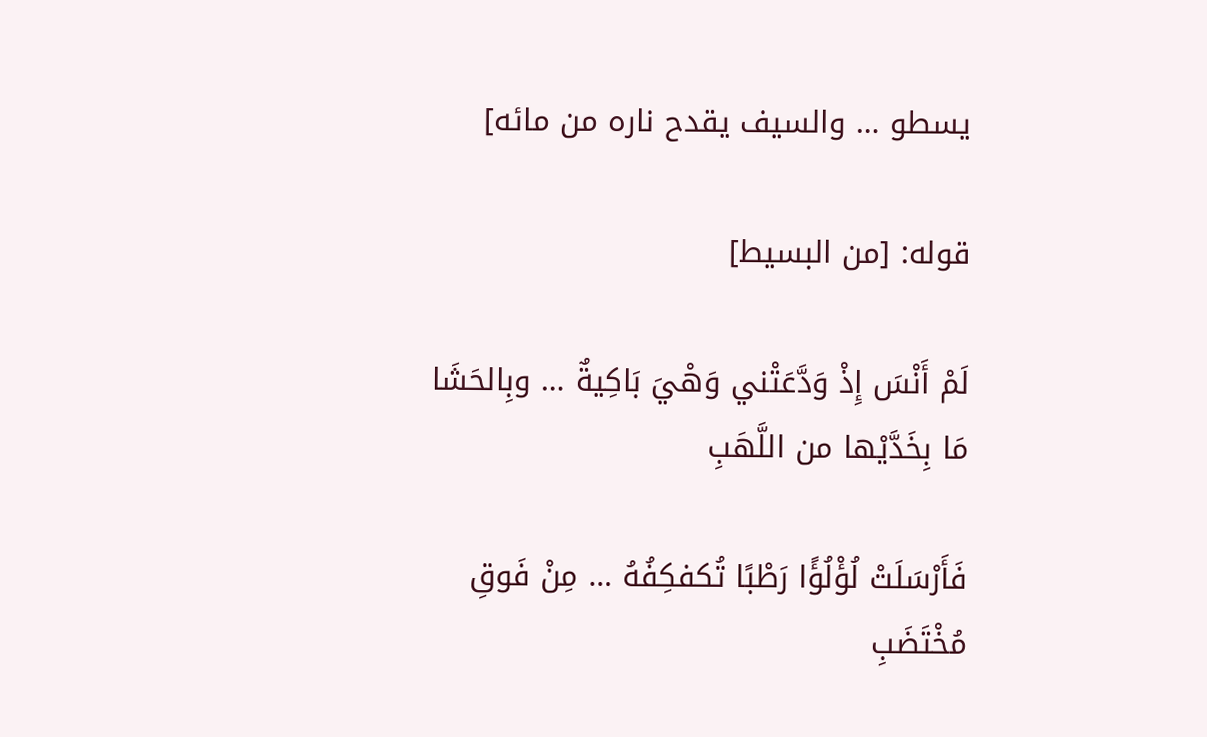يسطو … والسيف يقدح ناره من مائه]

قوله: [من البسيط]

لَمْ أَنْسَ إِذْ وَدَّعَتْني وَهْيَ بَاكِيةٌ … وبِالحَشَا مَا بِخَدَّيْها من اللَّهَبِ

فَأَرْسَلَتْ لُؤْلُؤًا رَطْبًا تُكفكِفُهُ … مِنْ فَوقِ مُخْتَضَبِ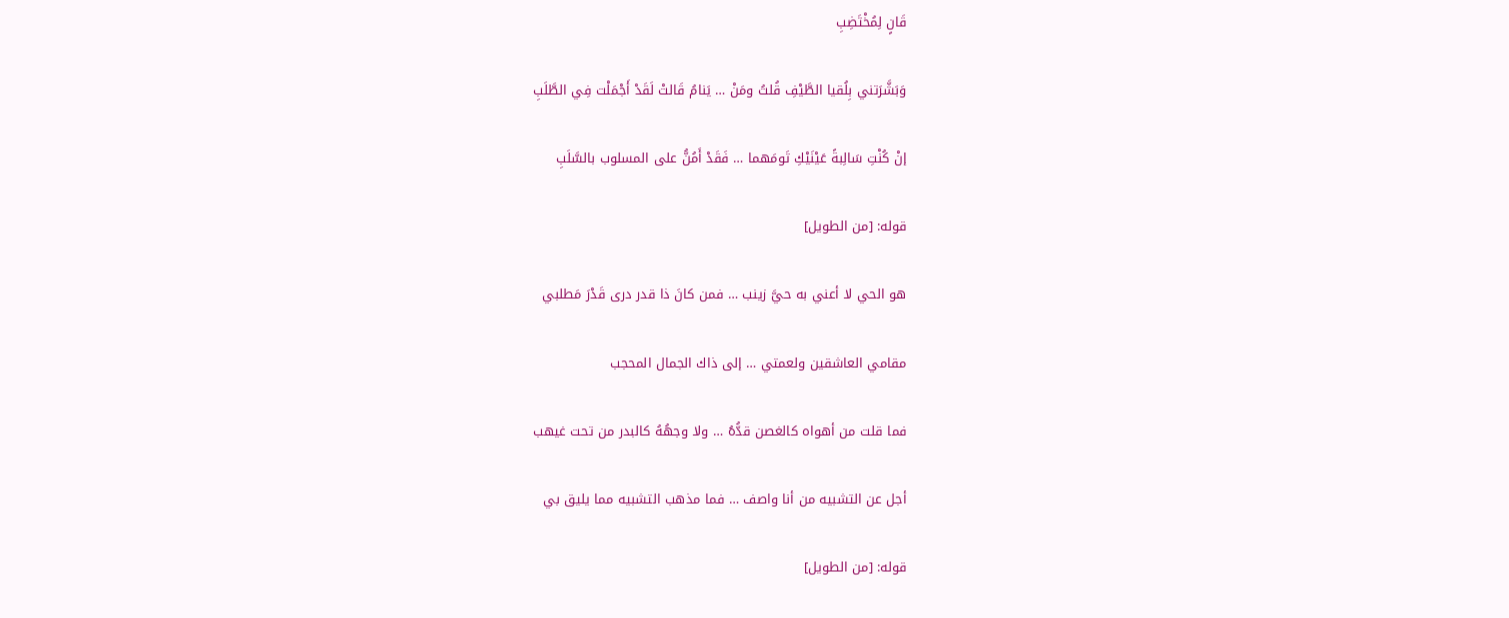قَانٍ لِمُخْتَضِبِ

وَبَشَّرَتني بِلُقيا الطَّيْفِ قُلتُ ومَنْ … يَنامُ قَالتْ لَقَدْ أَجْمَلْت فِي الطَّلَبِ

إنْ كُنْتِ سَالِبةً عَيْنَيْكِ تَومَهما … فَقَدْ أَمُنُّ على المسلوب بالسَّلَبِ

قوله: [من الطويل]

هو الحي لا أعني به حيَّ زينب … فمن كانَ ذا قدر درى قَدْرَ مَطلبي

مقامي العاشقين ولعمتي … إلى ذاك الجمال المحجب

فما قلت من أهواه كالغصن قدُّهُ … ولا وجهُهُ كالبدر من تحت غيهب

أجل عن التشبيه من أنا واصف … فما مذهب التشبيه مما يليق بي

قوله: [من الطويل]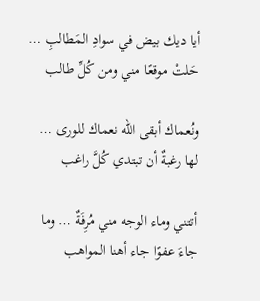أيا ديك بيض في سوادِ المَطالبِ … حَلتْ موقعًا مني ومن كُلِّ طالب

ونُعماك أبقى الله نعماك للورى … لها رغبةٌ أن تبتدي كُلَّ راغب

أتتني وماء الوجه مني مُرِفَةٌ … وما جاءَ عفوًا جاء أهنا المواهب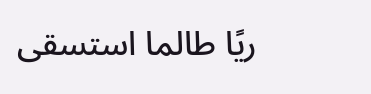ريًا طالما استسقى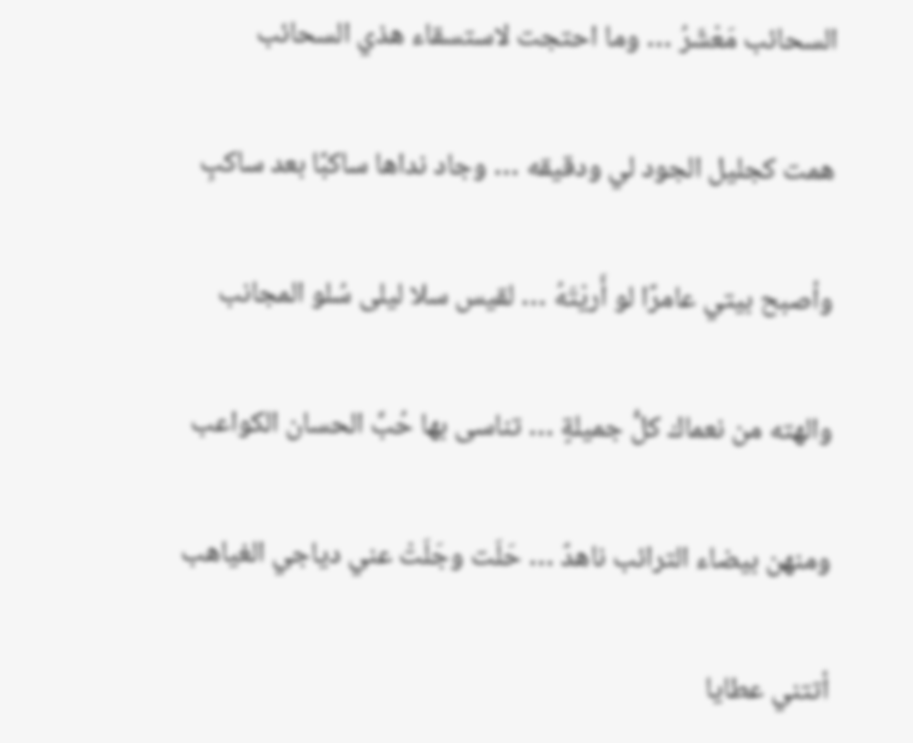السحائب مَعْشَرُ … وما احتجت لاستسقاء هذي السحائب

همت كجليل الجود لي ودقيقه … وجاد نداها ساكبًا بعد ساكبِ

وأصبح بيتي عامرًا لو أَريْتَهُ … لقيس سلا ليلى سُلو المجانب

والهته من نعماك كلُّ جميلةٍ … تناسى بها حُبَّ الحسان الكواعب

ومنهن بيضاء الترائب ناهدٌ … حَلَت وجَلَتْ عني دياجي الغياهب

أتتني عطايا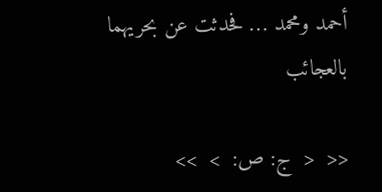أحمد ومحمد … فحدثت عن بحريهما بالعجائب

<<  <  ج: ص:  >  >>